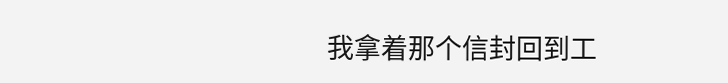我拿着那个信封回到工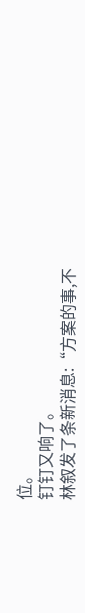位。
钉钉又响了。
林叙发了条新消息:“方案的事,不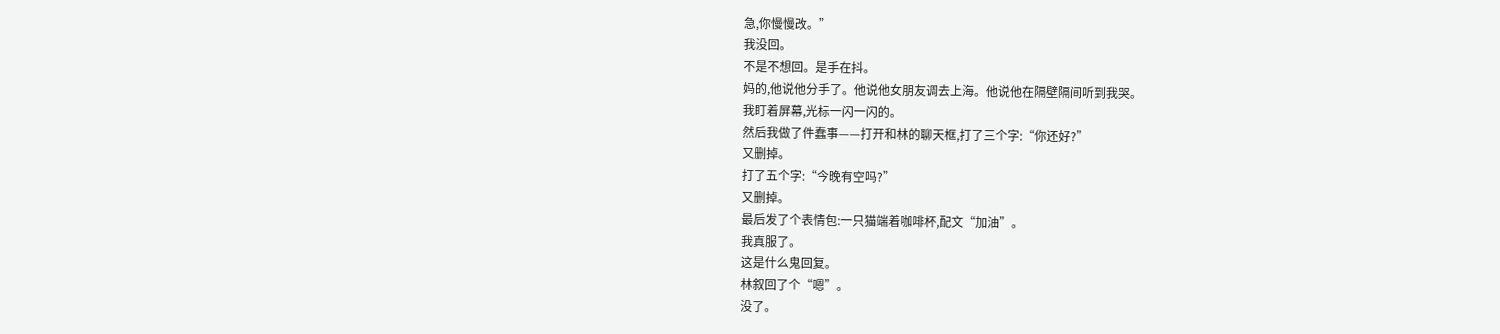急,你慢慢改。”
我没回。
不是不想回。是手在抖。
妈的,他说他分手了。他说他女朋友调去上海。他说他在隔壁隔间听到我哭。
我盯着屏幕,光标一闪一闪的。
然后我做了件蠢事——打开和林的聊天框,打了三个字:“你还好?”
又删掉。
打了五个字:“今晚有空吗?”
又删掉。
最后发了个表情包:一只猫端着咖啡杯,配文“加油”。
我真服了。
这是什么鬼回复。
林叙回了个“嗯”。
没了。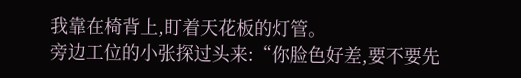我靠在椅背上,盯着天花板的灯管。
旁边工位的小张探过头来:“你脸色好差,要不要先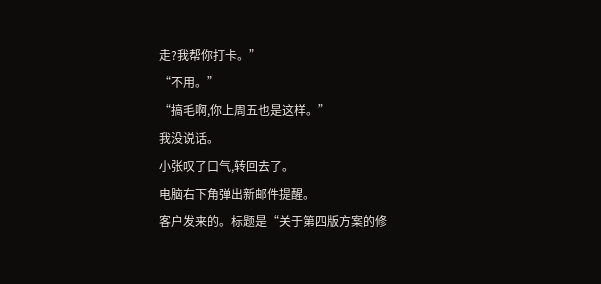走?我帮你打卡。”
“不用。”
“搞毛啊,你上周五也是这样。”
我没说话。
小张叹了口气,转回去了。
电脑右下角弹出新邮件提醒。
客户发来的。标题是“关于第四版方案的修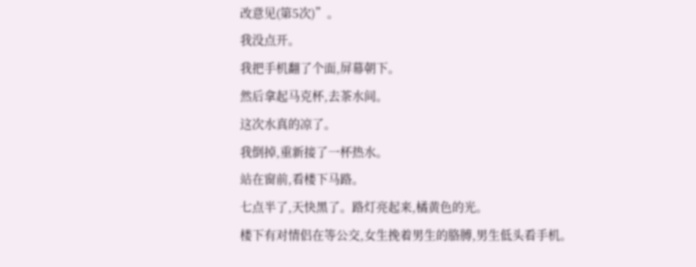改意见(第5次)”。
我没点开。
我把手机翻了个面,屏幕朝下。
然后拿起马克杯,去茶水间。
这次水真的凉了。
我倒掉,重新接了一杯热水。
站在窗前,看楼下马路。
七点半了,天快黑了。路灯亮起来,橘黄色的光。
楼下有对情侣在等公交,女生挽着男生的胳膊,男生低头看手机。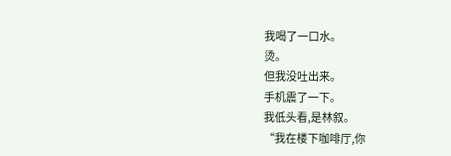我喝了一口水。
烫。
但我没吐出来。
手机震了一下。
我低头看,是林叙。
“我在楼下咖啡厅,你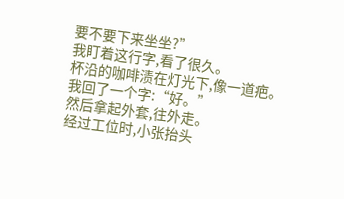要不要下来坐坐?”
我盯着这行字,看了很久。
杯沿的咖啡渍在灯光下,像一道疤。
我回了一个字:“好。”
然后拿起外套,往外走。
经过工位时,小张抬头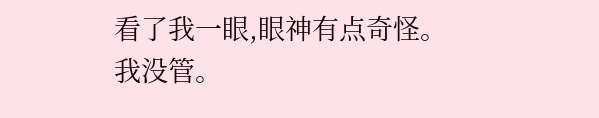看了我一眼,眼神有点奇怪。
我没管。